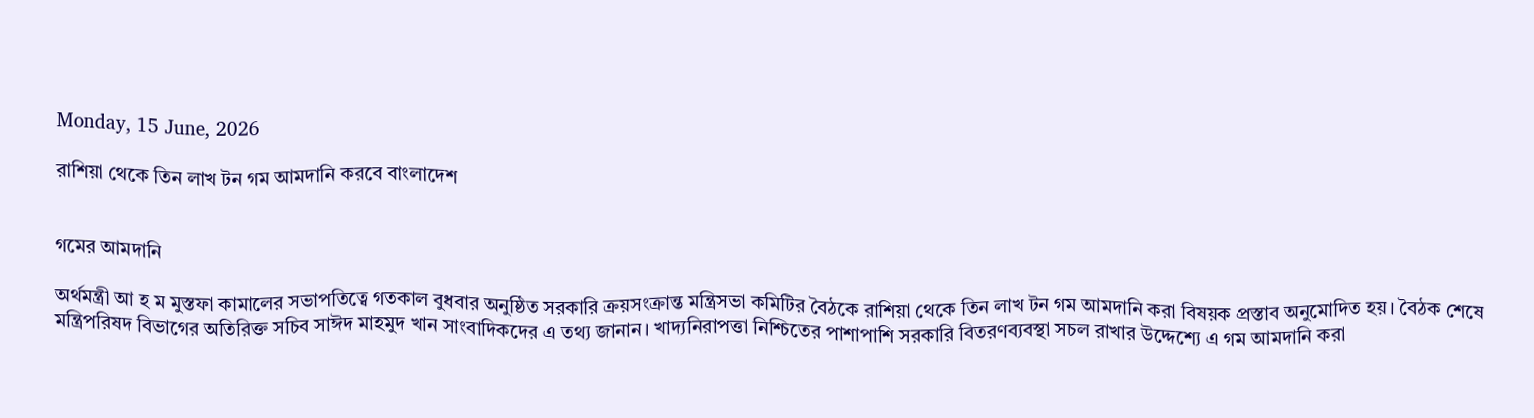Monday, 15 June, 2026

রাশিয়া থেকে তিন লাখ টন গম আমদানি করবে বাংলাদেশ


গমের আমদানি

অর্থমন্ত্রী আ হ ম মুস্তফা কামালের সভাপতিত্বে গতকাল বুধবার অনুষ্ঠিত সরকারি ক্রয়সংক্রান্ত মন্ত্রিসভা কমিটির বৈঠকে রাশিয়া থেকে তিন লাখ টন গম আমদানি করা বিষয়ক প্রস্তাব অনুমোদিত হয়। বৈঠক শেষে মন্ত্রিপরিষদ বিভাগের অতিরিক্ত সচিব সাঈদ মাহমুদ খান সাংবাদিকদের এ তথ্য জানান। খাদ্যনিরাপত্তা নিশ্চিতের পাশাপাশি সরকারি বিতরণব্যবস্থা সচল রাখার উদ্দেশ্যে এ গম আমদানি করা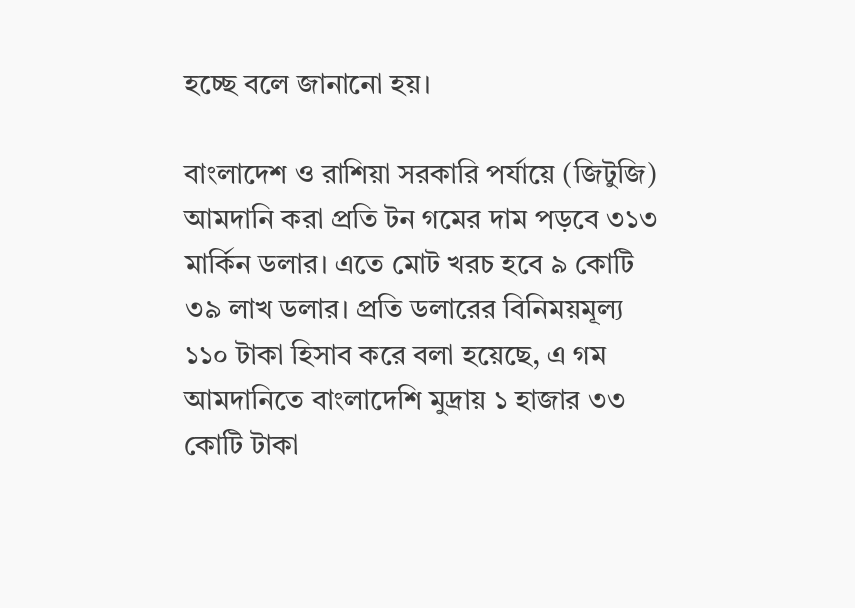হচ্ছে বলে জানানো হয়।

বাংলাদেশ ও রাশিয়া সরকারি পর্যায়ে (জিটুজি) আমদানি করা প্রতি টন গমের দাম পড়বে ৩১৩ মার্কিন ডলার। এতে মোট খরচ হবে ৯ কোটি ৩৯ লাখ ডলার। প্রতি ডলারের বিনিময়মূল্য ১১০ টাকা হিসাব করে বলা হয়েছে, এ গম আমদানিতে বাংলাদেশি মুদ্রায় ১ হাজার ৩৩ কোটি টাকা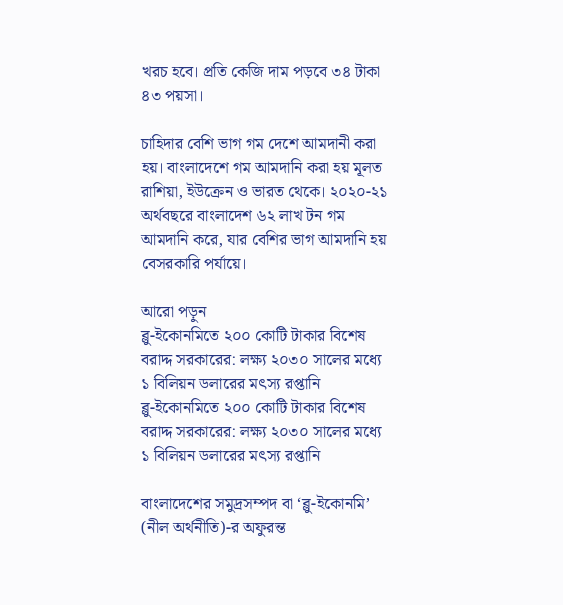খরচ হবে। প্রতি কেজি দাম পড়বে ৩৪ টাকা ৪৩ পয়সা।

চাহিদার বেশি ভাগ গম দেশে আমদানী করা হয়। বাংলাদেশে গম আমদানি করা হয় মূলত রাশিয়া, ইউক্রেন ও ভারত থেকে। ২০২০-২১ অর্থবছরে বাংলাদেশ ৬২ লাখ টন গম আমদানি করে, যার বেশির ভাগ আমদানি হয় বেসরকারি পর্যায়ে।

আরো পড়ুন
ব্লু-ইকোনমিতে ২০০ কোটি টাকার বিশেষ বরাদ্দ সরকারের: লক্ষ্য ২০৩০ সালের মধ্যে ১ বিলিয়ন ডলারের মৎস্য রপ্তানি
ব্লু-ইকোনমিতে ২০০ কোটি টাকার বিশেষ বরাদ্দ সরকারের: লক্ষ্য ২০৩০ সালের মধ্যে ১ বিলিয়ন ডলারের মৎস্য রপ্তানি

বাংলাদেশের সমুদ্রসম্পদ বা ‘ব্লু-ইকোনমি’ (নীল অর্থনীতি)-র অফুরন্ত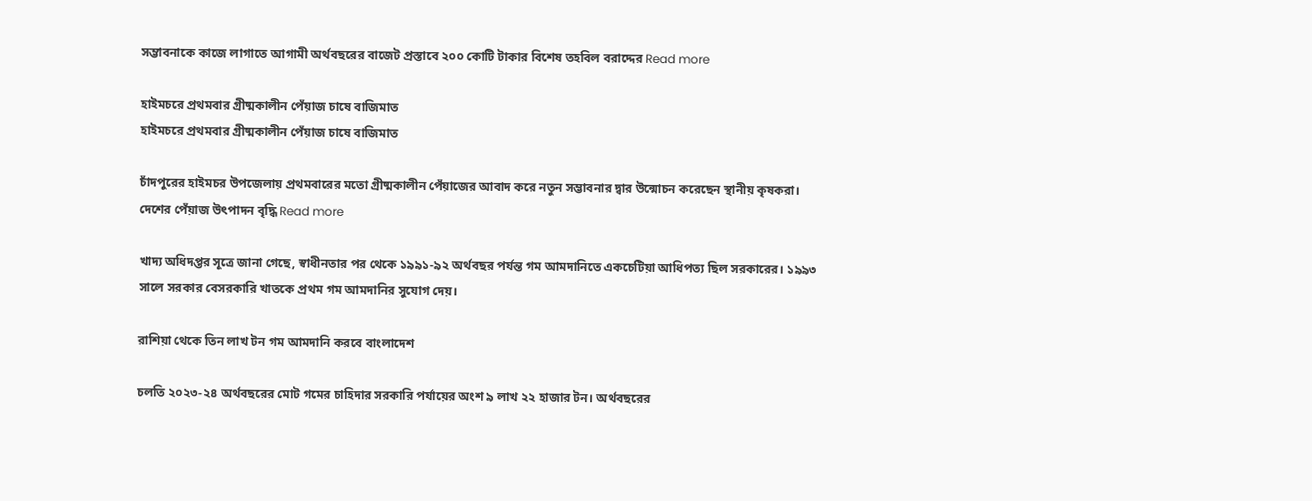সম্ভাবনাকে কাজে লাগাতে আগামী অর্থবছরের বাজেট প্রস্তাবে ২০০ কোটি টাকার বিশেষ তহবিল বরাদ্দের Read more

হাইমচরে প্রথমবার গ্রীষ্মকালীন পেঁয়াজ চাষে বাজিমাত
হাইমচরে প্রথমবার গ্রীষ্মকালীন পেঁয়াজ চাষে বাজিমাত

চাঁদপুরের হাইমচর উপজেলায় প্রথমবারের মতো গ্রীষ্মকালীন পেঁয়াজের আবাদ করে নতুন সম্ভাবনার দ্বার উন্মোচন করেছেন স্থানীয় কৃষকরা। দেশের পেঁয়াজ উৎপাদন বৃদ্ধি Read more

খাদ্য অধিদপ্তর সূত্রে জানা গেছে, স্বাধীনতার পর থেকে ১৯৯১-৯২ অর্থবছর পর্যন্ত গম আমদানিতে একচেটিয়া আধিপত্য ছিল সরকারের। ১৯৯৩ সালে সরকার বেসরকারি খাতকে প্রথম গম আমদানির সুযোগ দেয়।

রাশিয়া থেকে তিন লাখ টন গম আমদানি করবে বাংলাদেশ

চলতি ২০২৩-২৪ অর্থবছরের মোট গমের চাহিদার সরকারি পর্যায়ের অংশ ৯ লাখ ২২ হাজার টন। অর্থবছরের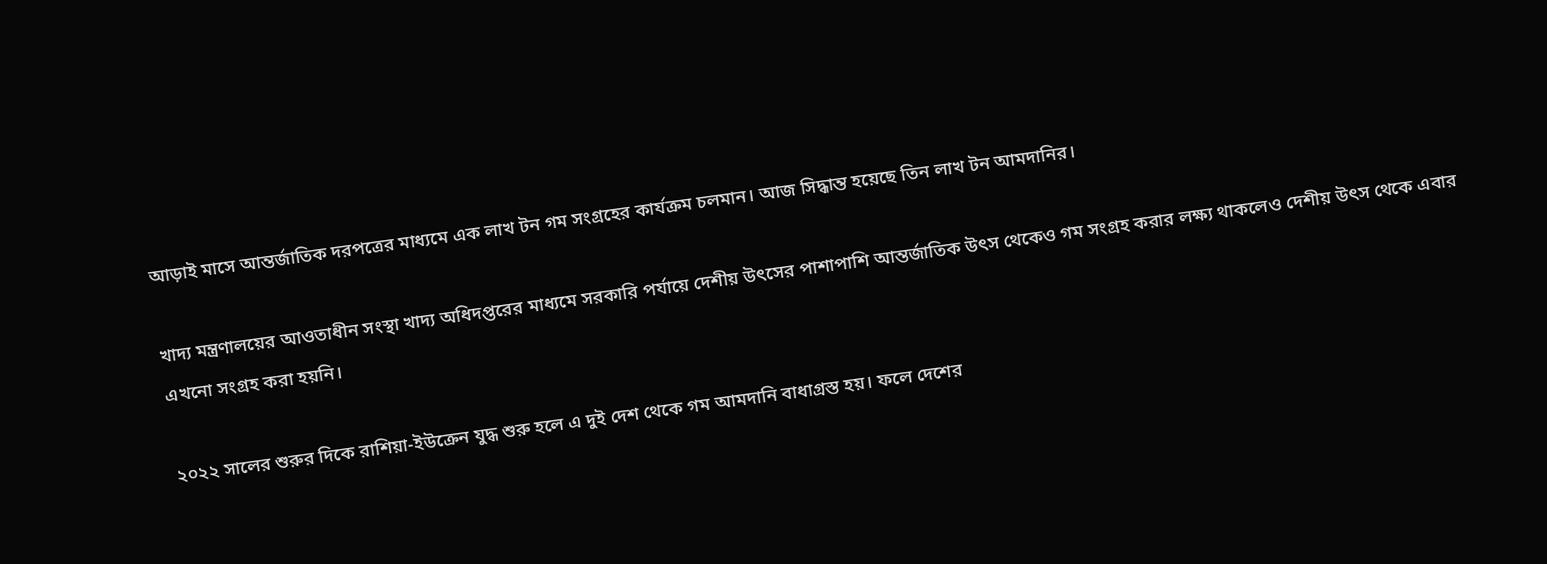আড়াই মাসে আন্তর্জাতিক দরপত্রের মাধ্যমে এক লাখ টন গম সংগ্রহের কার্যক্রম চলমান। আজ সিদ্ধান্ত হয়েছে তিন লাখ টন আমদানির।

খাদ্য মন্ত্রণালয়ের আওতাধীন সংস্থা খাদ্য অধিদপ্তরের মাধ্যমে সরকারি পর্যায়ে দেশীয় উৎসের পাশাপাশি আন্তর্জাতিক উৎস থেকেও গম সংগ্রহ করার লক্ষ্য থাকলেও দেশীয় উৎস থেকে এবার এখনো সংগ্রহ করা হয়নি।

২০২২ সালের শুরুর দিকে রাশিয়া-ইউক্রেন যুদ্ধ শুরু হলে এ দুই দেশ থেকে গম আমদানি বাধাগ্রস্ত হয়। ফলে দেশের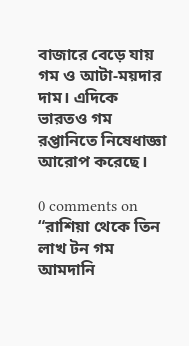বাজারে বেড়ে যায় গম ও আটা-ময়দার দাম। এদিকে ভারতও গম রপ্তানিতে নিষেধাজ্ঞা আরোপ করেছে।

0 comments on “রাশিয়া থেকে তিন লাখ টন গম আমদানি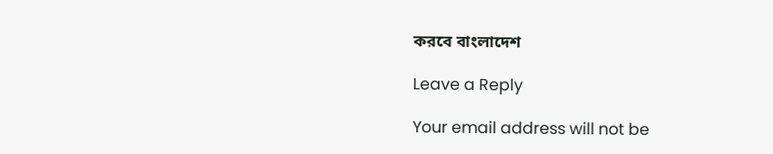করবে বাংলাদেশ

Leave a Reply

Your email address will not be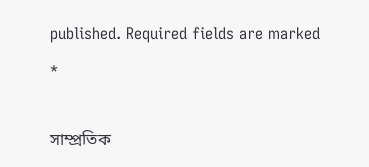published. Required fields are marked *

সাম্প্রতিক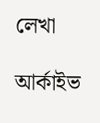লেখা

আর্কাইভ